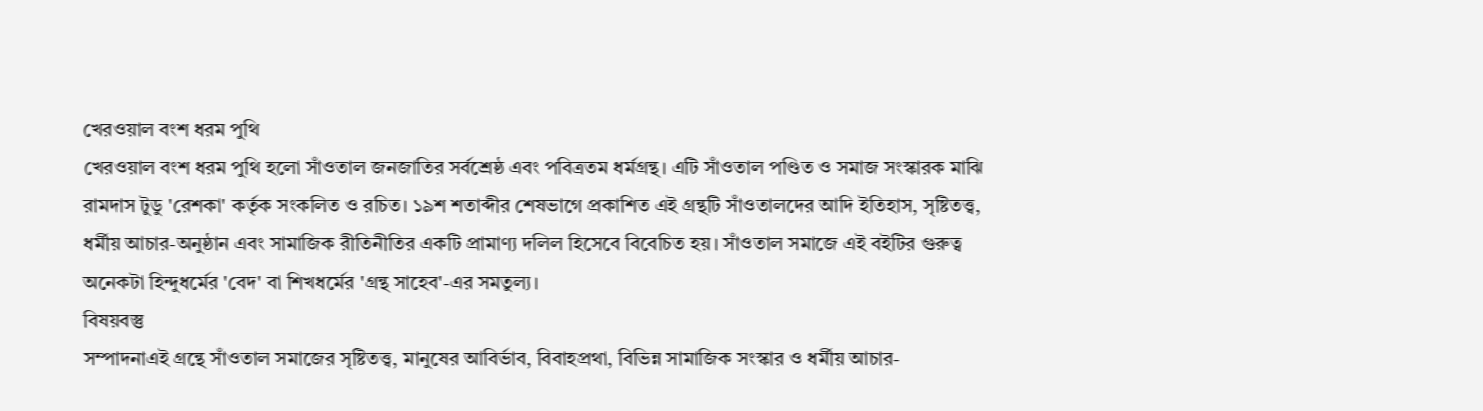খেরওয়াল বংশ ধরম পুথি
খেরওয়াল বংশ ধরম পুথি হলো সাঁওতাল জনজাতির সর্বশ্রেষ্ঠ এবং পবিত্রতম ধর্মগ্রন্থ। এটি সাঁওতাল পণ্ডিত ও সমাজ সংস্কারক মাঝি রামদাস টুডু 'রেশকা' কর্তৃক সংকলিত ও রচিত। ১৯শ শতাব্দীর শেষভাগে প্রকাশিত এই গ্রন্থটি সাঁওতালদের আদি ইতিহাস, সৃষ্টিতত্ত্ব, ধর্মীয় আচার-অনুষ্ঠান এবং সামাজিক রীতিনীতির একটি প্রামাণ্য দলিল হিসেবে বিবেচিত হয়। সাঁওতাল সমাজে এই বইটির গুরুত্ব অনেকটা হিন্দুধর্মের 'বেদ' বা শিখধর্মের 'গ্রন্থ সাহেব'-এর সমতুল্য।
বিষয়বস্তু
সম্পাদনাএই গ্রন্থে সাঁওতাল সমাজের সৃষ্টিতত্ত্ব, মানুষের আবির্ভাব, বিবাহপ্রথা, বিভিন্ন সামাজিক সংস্কার ও ধর্মীয় আচার-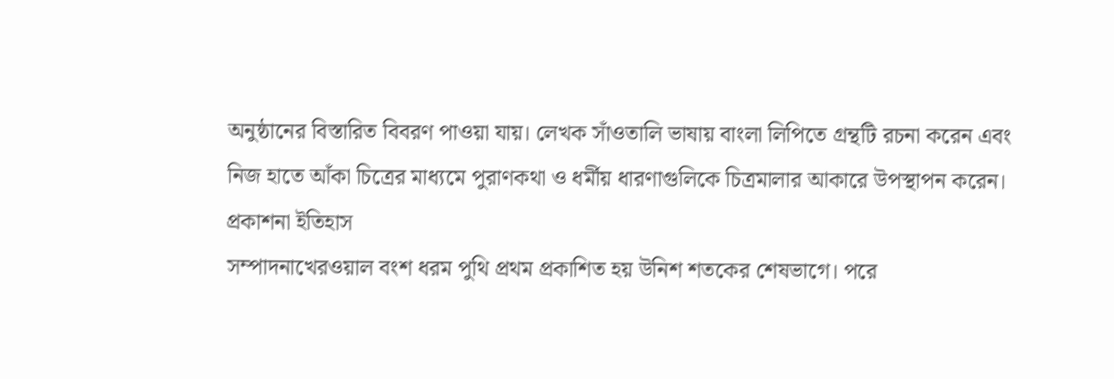অনুষ্ঠানের বিস্তারিত বিবরণ পাওয়া যায়। লেখক সাঁওতালি ভাষায় বাংলা লিপিতে গ্রন্থটি রচনা করেন এবং নিজ হাতে আঁকা চিত্রের মাধ্যমে পুরাণকথা ও ধর্মীয় ধারণাগুলিকে চিত্রমালার আকারে উপস্থাপন করেন।
প্রকাশনা ইতিহাস
সম্পাদনাখেরওয়াল বংশ ধরম পুথি প্রথম প্রকাশিত হয় উনিশ শতকের শেষভাগে। পরে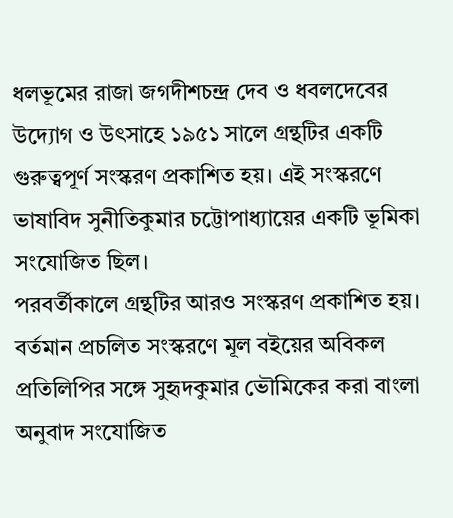ধলভূমের রাজা জগদীশচন্দ্র দেব ও ধবলদেবের উদ্যোগ ও উৎসাহে ১৯৫১ সালে গ্রন্থটির একটি গুরুত্বপূর্ণ সংস্করণ প্রকাশিত হয়। এই সংস্করণে ভাষাবিদ সুনীতিকুমার চট্টোপাধ্যায়ের একটি ভূমিকা সংযোজিত ছিল।
পরবর্তীকালে গ্রন্থটির আরও সংস্করণ প্রকাশিত হয়। বর্তমান প্রচলিত সংস্করণে মূল বইয়ের অবিকল প্রতিলিপির সঙ্গে সুহৃদকুমার ভৌমিকের করা বাংলা অনুবাদ সংযোজিত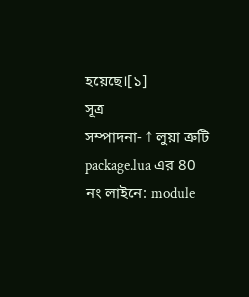হয়েছে।[১]
সূত্র
সম্পাদনা- ↑ লুয়া ত্রুটি package.lua এর 80 নং লাইনে: module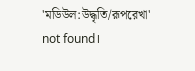'মডিউল:উদ্ধৃতি/রূপরেখা' not found।